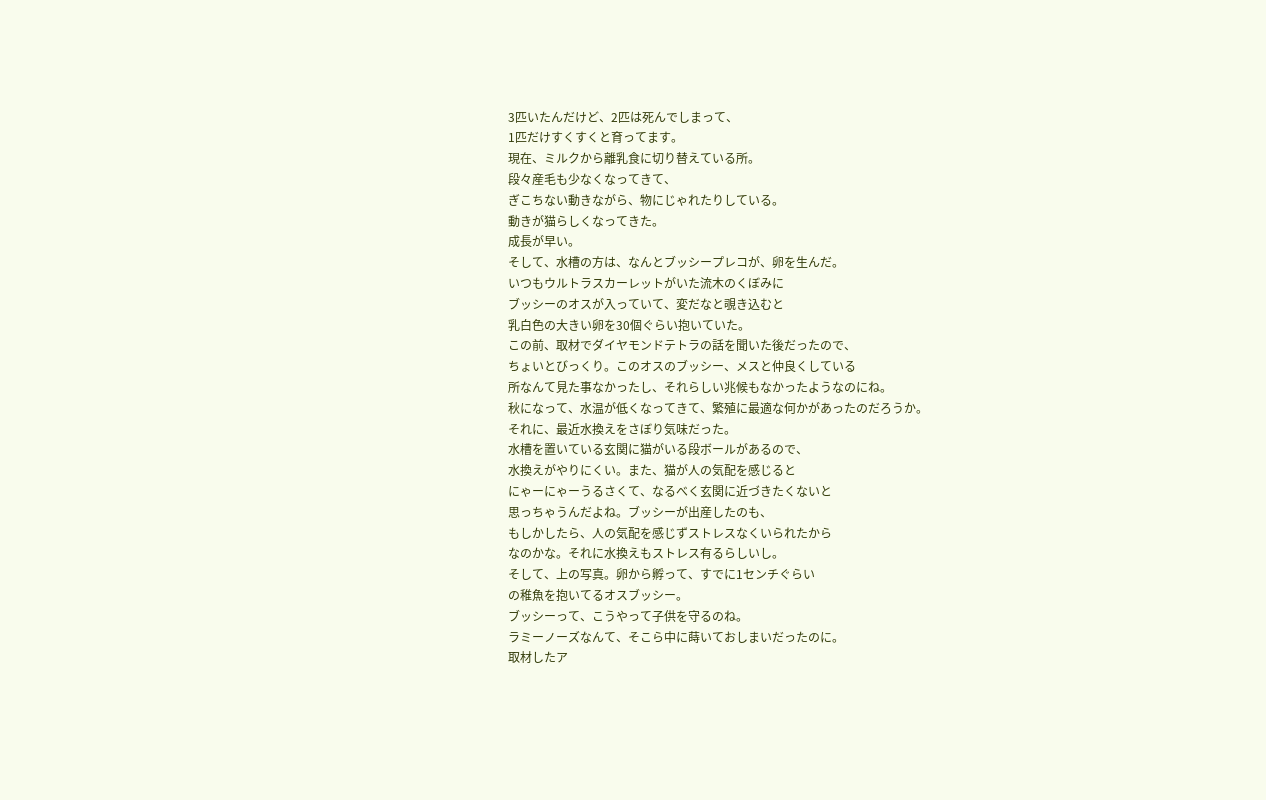3匹いたんだけど、2匹は死んでしまって、
1匹だけすくすくと育ってます。
現在、ミルクから離乳食に切り替えている所。
段々産毛も少なくなってきて、
ぎこちない動きながら、物にじゃれたりしている。
動きが猫らしくなってきた。
成長が早い。
そして、水槽の方は、なんとブッシープレコが、卵を生んだ。
いつもウルトラスカーレットがいた流木のくぼみに
ブッシーのオスが入っていて、変だなと覗き込むと
乳白色の大きい卵を30個ぐらい抱いていた。
この前、取材でダイヤモンドテトラの話を聞いた後だったので、
ちょいとびっくり。このオスのブッシー、メスと仲良くしている
所なんて見た事なかったし、それらしい兆候もなかったようなのにね。
秋になって、水温が低くなってきて、繁殖に最適な何かがあったのだろうか。
それに、最近水換えをさぼり気味だった。
水槽を置いている玄関に猫がいる段ボールがあるので、
水換えがやりにくい。また、猫が人の気配を感じると
にゃーにゃーうるさくて、なるべく玄関に近づきたくないと
思っちゃうんだよね。ブッシーが出産したのも、
もしかしたら、人の気配を感じずストレスなくいられたから
なのかな。それに水換えもストレス有るらしいし。
そして、上の写真。卵から孵って、すでに1センチぐらい
の稚魚を抱いてるオスブッシー。
ブッシーって、こうやって子供を守るのね。
ラミーノーズなんて、そこら中に蒔いておしまいだったのに。
取材したア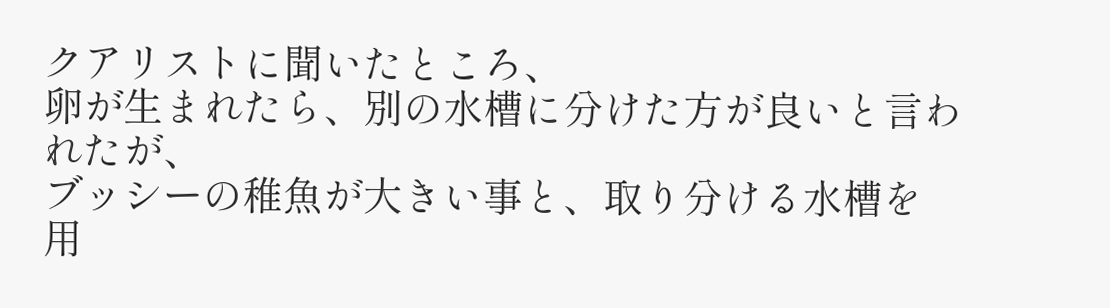クアリストに聞いたところ、
卵が生まれたら、別の水槽に分けた方が良いと言われたが、
ブッシーの稚魚が大きい事と、取り分ける水槽を
用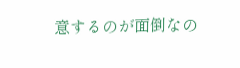意するのが面倒なの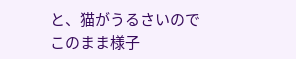と、猫がうるさいので
このまま様子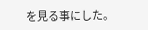を見る事にした。